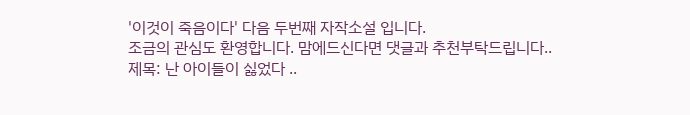'이것이 죽음이다' 다음 두번째 자작소설 입니다.
조금의 관심도 환영합니다. 맘에드신다면 댓글과 추천부탁드립니다..
제목: 난 아이들이 싫었다 ..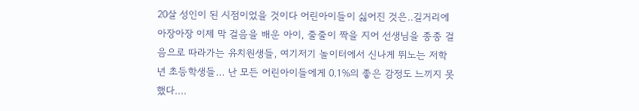20살 성인이 된 시점이었을 것이다 어린아이들이 싫어진 것은..길거리에 아장아장 이제 막 걸음을 배운 아이, 줄줄이 짝을 지어 선생님을 종종 걸음으로 따라가는 유치원생들, 여기저기 놀이터에서 신나게 뛰노는 저학년 초등학생들... 난 모든 어린아이들에게 0.1%의 좋은 감정도 느끼지 못했다....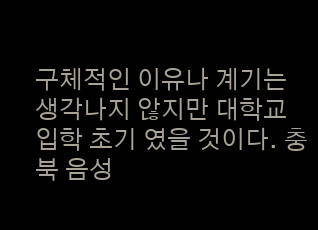구체적인 이유나 계기는 생각나지 않지만 대학교 입학 초기 였을 것이다. 충북 음성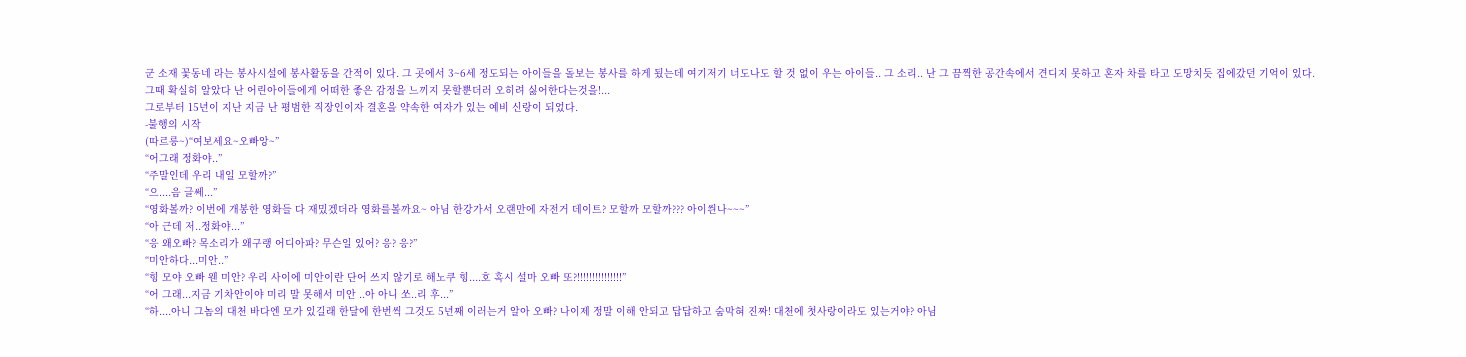군 소재 꽃동네 라는 봉사시설에 봉사활동을 간적이 있다. 그 곳에서 3~6세 정도되는 아이들을 돌보는 봉사를 하게 됬는데 여기저기 너도나도 할 것 없이 우는 아이들.. 그 소리.. 난 그 끔찍한 공간속에서 견디지 못하고 혼자 차를 타고 도망치듯 집에갔던 기억이 있다.
그때 확실히 알았다 난 어린아이들에게 어떠한 좋은 감정을 느끼지 못할뿐더러 오히려 싫어한다는것을!...
그로부터 15년이 지난 지금 난 평범한 직장인이자 결혼을 약속한 여자가 있는 예비 신랑이 되었다.
-불행의 시작
(따르릉~)“여보세요~오빠앙~”
“어그래 정화야..”
“주말인데 우리 내일 모할까?”
“으....음 글쎄...”
“영화볼까? 이번에 개봉한 영화들 다 재밌겠더라 영화를볼까요~ 아님 한강가서 오랜만에 자전거 데이트? 모할까 모할까??? 아이씐나~~~”
“아 근데 저..정화야...”
“응 왜오빠? 목소리가 왜구랭 어디아파? 무슨일 있어? 응? 응?”
“미안하다...미안..”
“힝 모야 오빠 웬 미안? 우리 사이에 미안이란 단어 쓰지 않기로 해노쿠 힝....호 혹시 설마 오빠 또?!!!!!!!!!!!!!!!”
“어 그래...지금 기차안이야 미리 말 못해서 미안 ..아 아니 쏘..리 후...”
“하....아니 그놈의 대천 바다엔 모가 있길래 한달에 한번씩 그것도 5년째 이러는거 알아 오빠? 나이제 정말 이해 안되고 답답하고 숨막혀 진짜! 대천에 첫사랑이라도 있는거야? 아님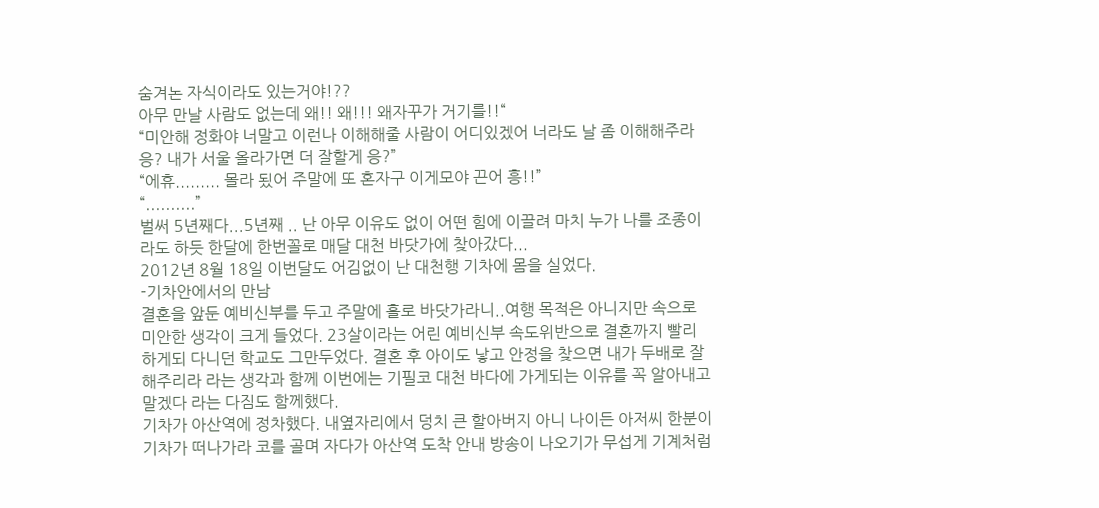숨겨논 자식이라도 있는거야!??
아무 만날 사람도 없는데 왜!! 왜!!! 왜자꾸가 거기를!!“
“미안해 정화야 너말고 이런나 이해해줄 사람이 어디있겠어 너라도 날 좀 이해해주라 응? 내가 서울 올라가면 더 잘할게 응?”
“에휴......... 몰라 됬어 주말에 또 혼자구 이게모야 끈어 흥!!”
“..........”
벌써 5년째다...5년째 .. 난 아무 이유도 없이 어떤 힘에 이끌려 마치 누가 나를 조종이라도 하듯 한달에 한번꼴로 매달 대천 바닷가에 찾아갔다...
2012년 8월 18일 이번달도 어김없이 난 대천행 기차에 몸을 실었다.
-기차안에서의 만남
결혼을 앞둔 예비신부를 두고 주말에 홀로 바닷가라니..여행 목적은 아니지만 속으로 미안한 생각이 크게 들었다. 23살이라는 어린 예비신부 속도위반으로 결혼까지 빨리하게되 다니던 학교도 그만두었다. 결혼 후 아이도 낳고 안정을 찾으면 내가 두배로 잘해주리라 라는 생각과 함께 이번에는 기필코 대천 바다에 가게되는 이유를 꼭 알아내고 말겠다 라는 다짐도 함께했다.
기차가 아산역에 정차했다. 내옆자리에서 덩치 큰 할아버지 아니 나이든 아저씨 한분이 기차가 떠나가라 코를 골며 자다가 아산역 도착 안내 방송이 나오기가 무섭게 기계처럼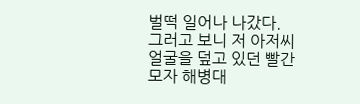벌떡 일어나 나갔다. 그러고 보니 저 아저씨 얼굴을 덮고 있던 빨간모자 해병대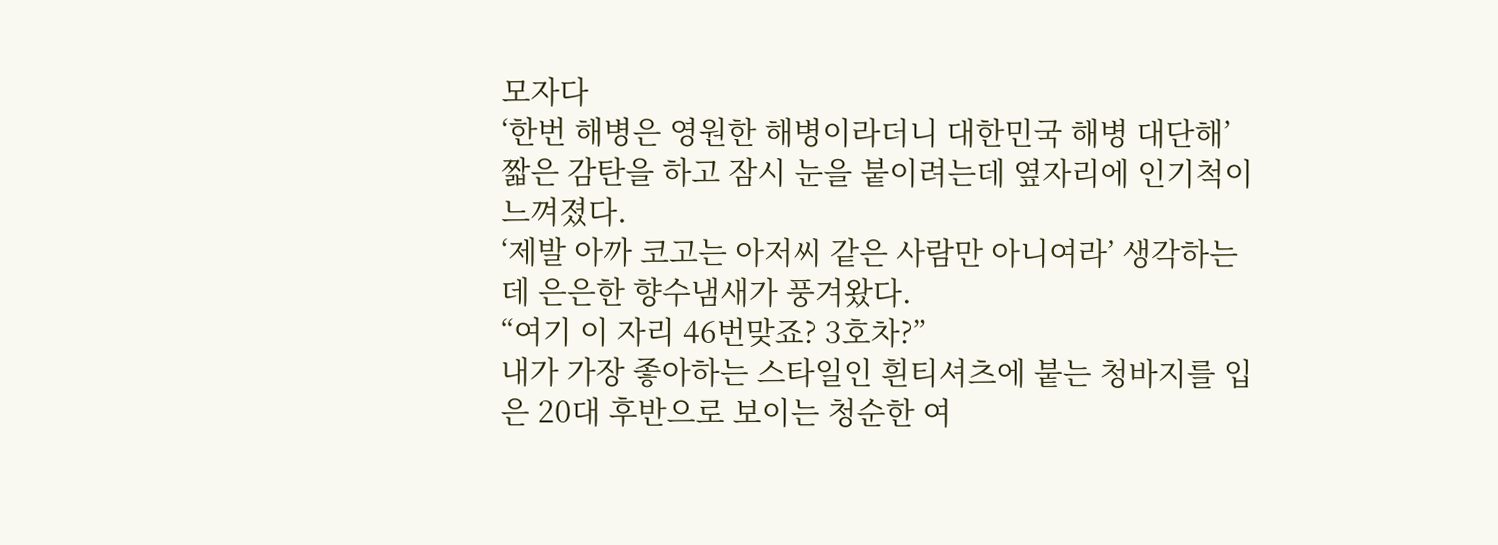모자다
‘한번 해병은 영원한 해병이라더니 대한민국 해병 대단해’
짧은 감탄을 하고 잠시 눈을 붙이려는데 옆자리에 인기척이 느껴졌다.
‘제발 아까 코고는 아저씨 같은 사람만 아니여라’ 생각하는데 은은한 향수냄새가 풍겨왔다.
“여기 이 자리 46번맞죠? 3호차?”
내가 가장 좋아하는 스타일인 흰티셔츠에 붙는 청바지를 입은 20대 후반으로 보이는 청순한 여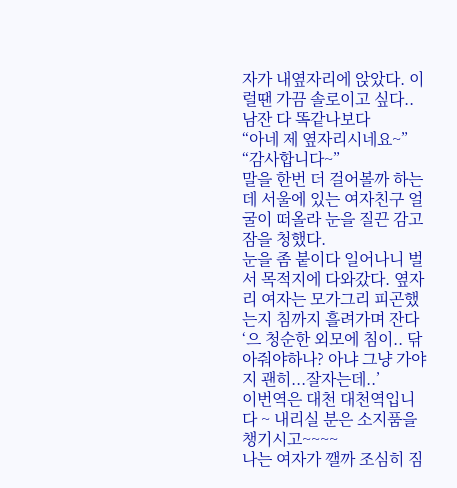자가 내옆자리에 앉았다. 이럴땐 가끔 솔로이고 싶다..남잔 다 똑같나보다
“아네 제 옆자리시네요~”
“감사합니다~”
말을 한번 더 걸어볼까 하는데 서울에 있는 여자친구 얼굴이 떠올라 눈을 질끈 감고 잠을 청했다.
눈을 좀 붙이다 일어나니 벌서 목적지에 다와갔다. 옆자리 여자는 모가그리 피곤했는지 침까지 흘려가며 잔다
‘으 청순한 외모에 침이.. 닦아줘야하나? 아냐 그냥 가야지 괜히...잘자는데..’
이번역은 대천 대천역입니다 ~ 내리실 분은 소지품을 챙기시고~~~~
나는 여자가 깰까 조심히 짐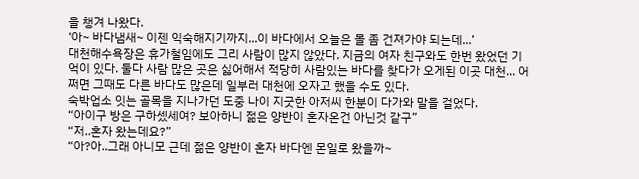을 챙겨 나왔다.
‘아~ 바다냄새~ 이젠 익숙해지기까지...이 바다에서 오늘은 몰 좀 건져가야 되는데...’
대천해수욕장은 휴가철임에도 그리 사람이 많지 않았다. 지금의 여자 친구와도 한번 왔었던 기억이 있다. 둘다 사람 많은 곳은 싫어해서 적당히 사람있는 바다를 찾다가 오게된 이곳 대천... 어쩌면 그때도 다른 바다도 많은데 일부러 대천에 오자고 했을 수도 있다.
숙박업소 잇는 골목을 지나가던 도중 나이 지긋한 아저씨 한분이 다가와 말을 걸었다.
“아이구 방은 구하셌세여? 보아하니 젊은 양반이 혼자온건 아닌것 같구”
“저..혼자 왔는데요?”
“아?아..그래 아니모 근데 젊은 양반이 혼자 바다엔 몬일로 왔을까~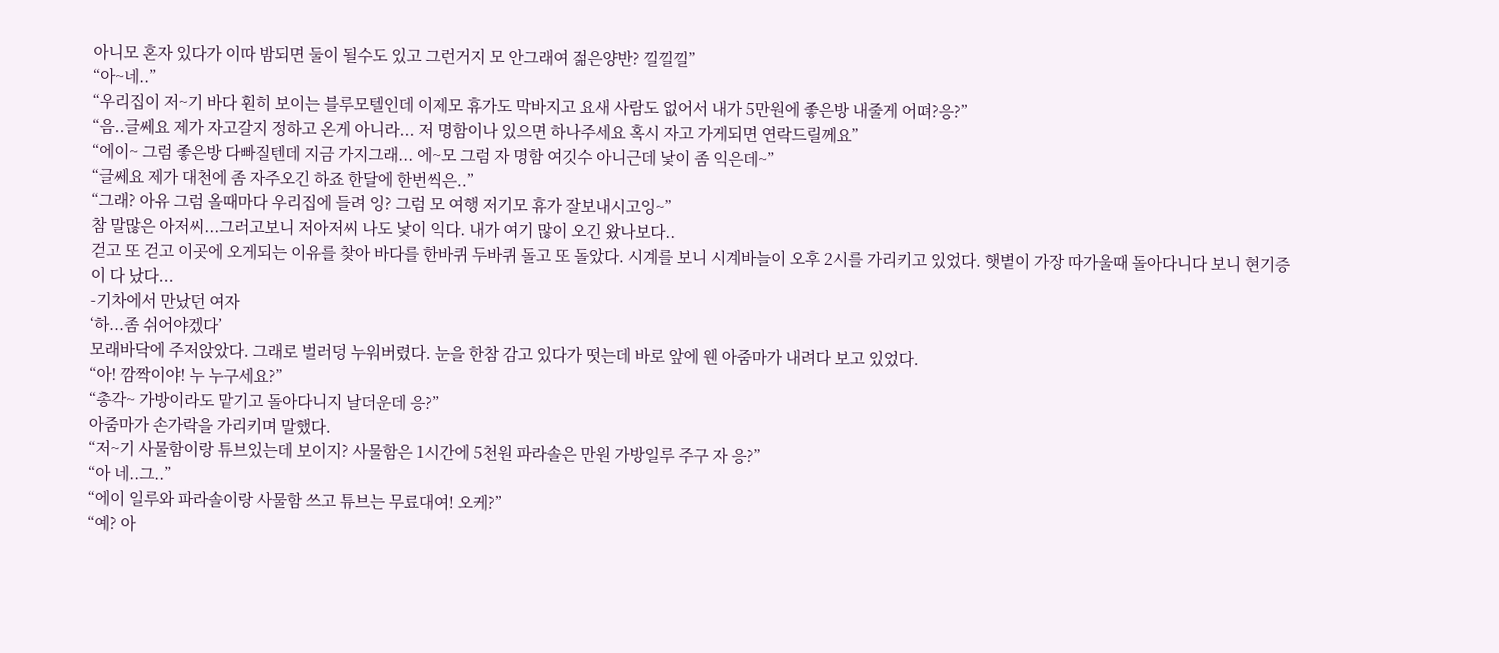아니모 혼자 있다가 이따 밤되면 둘이 될수도 있고 그런거지 모 안그래여 젊은양반? 낄낄낄”
“아~네..”
“우리집이 저~기 바다 훤히 보이는 블루모텔인데 이제모 휴가도 막바지고 요새 사람도 없어서 내가 5만원에 좋은방 내줄게 어뗘?응?”
“음..글쎄요 제가 자고갈지 정하고 온게 아니라... 저 명함이나 있으면 하나주세요 혹시 자고 가게되면 연락드릴께요”
“에이~ 그럼 좋은방 다빠질텐데 지금 가지그래... 에~모 그럼 자 명함 여깃수 아니근데 낯이 좀 익은데~”
“글쎄요 제가 대천에 좀 자주오긴 하죠 한달에 한번씩은..”
“그래? 아유 그럼 올때마다 우리집에 들려 잉? 그럼 모 여행 저기모 휴가 잘보내시고잉~”
참 말많은 아저씨...그러고보니 저아저씨 나도 낯이 익다. 내가 여기 많이 오긴 왔나보다..
걷고 또 걷고 이곳에 오게되는 이유를 찾아 바다를 한바퀴 두바퀴 돌고 또 돌았다. 시계를 보니 시계바늘이 오후 2시를 가리키고 있었다. 햇볕이 가장 따가울때 돌아다니다 보니 현기증이 다 났다...
-기차에서 만났던 여자
‘하...좀 쉬어야겠다’
모래바닥에 주저앉았다. 그래로 벌러덩 누워버렸다. 눈을 한참 감고 있다가 떳는데 바로 앞에 웬 아줌마가 내려다 보고 있었다.
“아! 깜짝이야! 누 누구세요?”
“총각~ 가방이라도 맡기고 돌아다니지 날더운데 응?”
아줌마가 손가락을 가리키며 말했다.
“저~기 사물함이랑 튜브있는데 보이지? 사물함은 1시간에 5천원 파라솔은 만원 가방일루 주구 자 응?”
“아 네..그..”
“에이 일루와 파라솔이랑 사물함 쓰고 튜브는 무료대여! 오케?”
“예? 아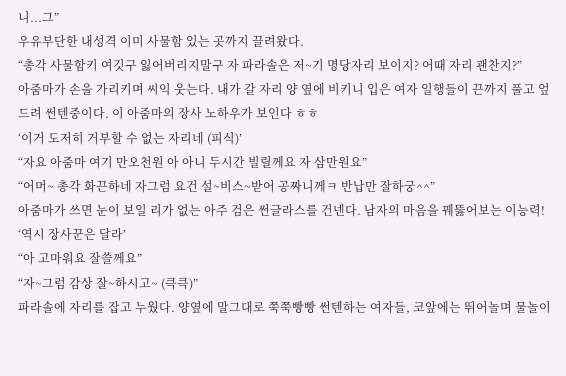니...그”
우유부단한 내성격 이미 사물함 있는 곳까지 끌려왔다.
“총각 사물함키 여깃구 잃어버리지말구 자 파라솔은 저~기 명당자리 보이지? 어때 자리 괜찬지?”
아줌마가 손을 가리키며 씨익 웃는다. 내가 갈 자리 양 옆에 비키니 입은 여자 일행들이 끈까지 풀고 엎드려 썬텐중이다. 이 아줌마의 장사 노하우가 보인다 ㅎㅎ
‘이거 도저히 거부할 수 없는 자리네 (피식)’
“자요 아줌마 여기 만오천원 아 아니 두시간 빌릴께요 자 삼만원요”
“어머~ 총각 화끈하네 자그럼 요건 설~비스~받어 공짜니께ㅋ 반납만 잘하궁^^”
아줌마가 쓰면 눈이 보일 리가 없는 아주 검은 썬글라스를 건넨다. 남자의 마음을 꿰뚫어보는 이능력!
‘역시 장사꾼은 달라’
“아 고마워요 잘쓸께요”
“자~그럼 감상 잘~하시고~ (큭큭)”
파라솔에 자리를 잡고 누웠다. 양옆에 말그대로 쭉쭉빵빵 썬텐하는 여자들, 코앞에는 뛰어놀며 물놀이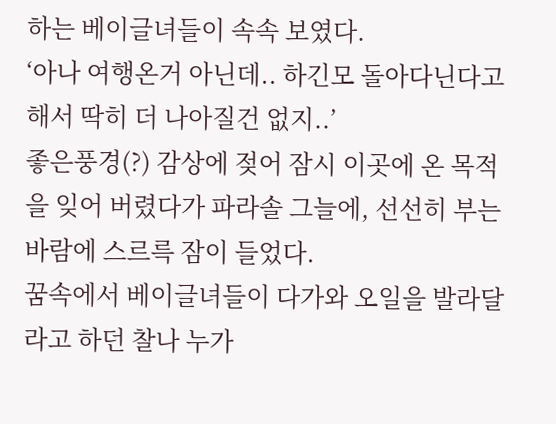하는 베이글녀들이 속속 보였다.
‘아나 여행온거 아닌데.. 하긴모 돌아다닌다고해서 딱히 더 나아질건 없지..’
좋은풍경(?) 감상에 젖어 잠시 이곳에 온 목적을 잊어 버렸다가 파라솔 그늘에, 선선히 부는 바람에 스르륵 잠이 들었다.
꿈속에서 베이글녀들이 다가와 오일을 발라달라고 하던 찰나 누가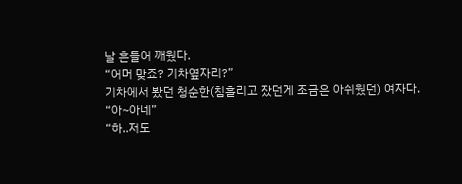날 흔들어 깨웠다.
“어머 맞죠? 기차옆자리?”
기차에서 봤던 청순한(침흘리고 잤던게 조금은 아쉬웠던) 여자다.
“아~아네”
“하..저도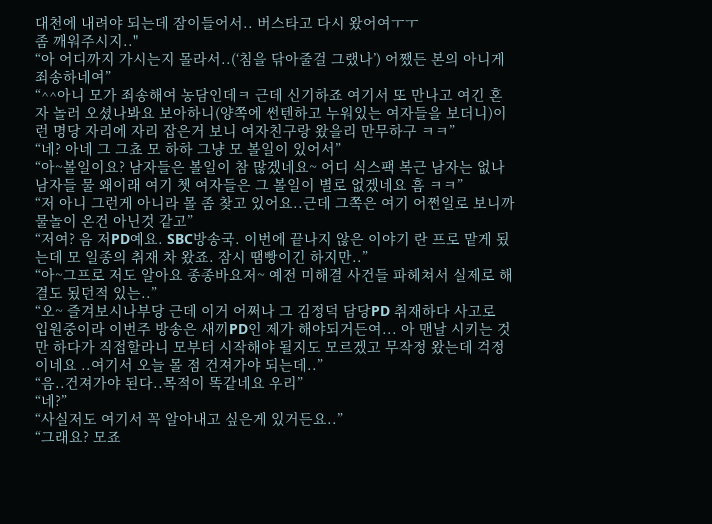대천에 내려야 되는데 잠이들어서.. 버스타고 다시 왔어여ㅜㅜ
좀 깨워주시지.."
“아 어디까지 가시는지 몰라서..(‘침을 닦아줄걸 그랬나’) 어쨌든 본의 아니게 죄송하네여”
“^^아니 모가 죄송해여 농담인데ㅋ 근데 신기하죠 여기서 또 만나고 여긴 혼자 놀러 오셨나봐요 보아하니(양쪽에 썬텐하고 누워있는 여자들을 보더니)이런 명당 자리에 자리 잡은거 보니 여자친구랑 왔을리 만무하구 ㅋㅋ”
“네? 아네 그 그쵸 모 하하 그냥 모 볼일이 있어서”
“아~볼일이요? 남자들은 볼일이 참 많겠네요~ 어디 식스팩 복근 남자는 없나 남자들 물 왜이래 여기 쳇 여자들은 그 볼일이 별로 없겠네요 흠 ㅋㅋ”
“저 아니 그런게 아니라 몰 좀 찾고 있어요..근데 그쪽은 여기 어쩐일로 보니까 물놀이 온건 아닌것 같고”
“저여? 음 저PD예요. SBC방송국. 이번에 끝나지 않은 이야기 란 프로 맡게 됬는데 모 일종의 취재 차 왔죠. 잠시 땜빵이긴 하지만..”
“아~그프로 저도 알아요 종종바요저~ 예전 미해결 사건들 파헤쳐서 실제로 해결도 됬던적 있는..”
“오~ 즐겨보시나부당 근데 이거 어쩌나 그 김정덕 담당PD 취재하다 사고로
입원중이라 이번주 방송은 새끼PD인 제가 해야되거든여... 아 맨날 시키는 것만 하다가 직접할라니 모부터 시작해야 될지도 모르겠고 무작정 왔는데 걱정이네요 ..여기서 오늘 몰 점 건져가야 되는데..”
“음..건져가야 된다..목적이 똑같네요 우리”
“네?”
“사실저도 여기서 꼭 알아내고 싶은게 있거든요..”
“그래요? 모죠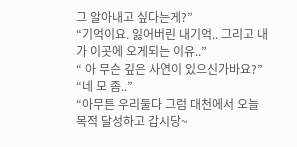그 알아내고 싶다는게?”
“기억이요. 잃어버린 내기억.. 그리고 내가 이곳에 오게되는 이유..”
“ 아 무슨 깊은 사연이 있으신가바요?”
“네 모 좀..”
“아무튼 우리둘다 그럼 대천에서 오늘 목적 달성하고 갑시당~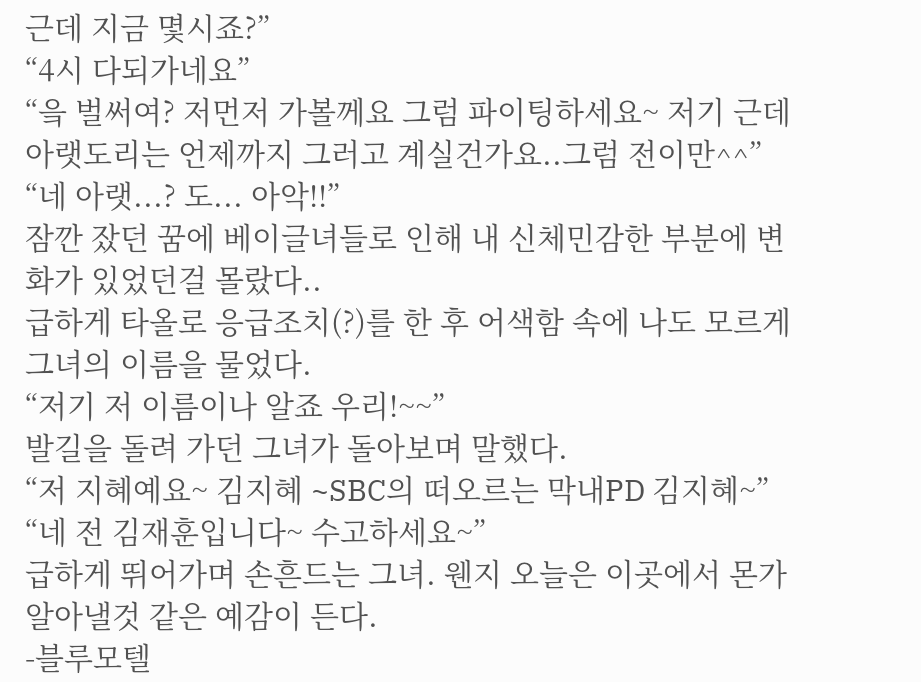근데 지금 몇시죠?”
“4시 다되가네요”
“읔 벌써여? 저먼저 가볼께요 그럼 파이팅하세요~ 저기 근데 아랫도리는 언제까지 그러고 계실건가요..그럼 전이만^^”
“네 아랫...? 도... 아악!!”
잠깐 잤던 꿈에 베이글녀들로 인해 내 신체민감한 부분에 변화가 있었던걸 몰랐다..
급하게 타올로 응급조치(?)를 한 후 어색함 속에 나도 모르게 그녀의 이름을 물었다.
“저기 저 이름이나 알죠 우리!~~”
발길을 돌려 가던 그녀가 돌아보며 말했다.
“저 지혜예요~ 김지혜 ~SBC의 떠오르는 막내PD 김지혜~”
“네 전 김재훈입니다~ 수고하세요~”
급하게 뛰어가며 손흔드는 그녀. 웬지 오늘은 이곳에서 몬가 알아낼것 같은 예감이 든다.
-블루모텔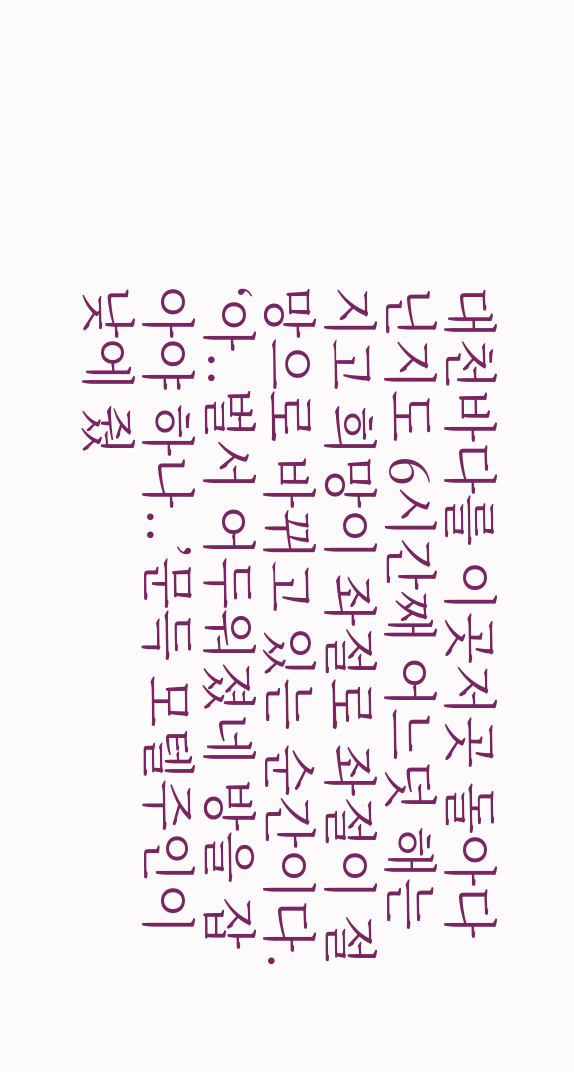대천바다를 이곳저곳 돌아다닌지도 6시간째 어느덧 해는지고 희망이 좌절로 좌절이 절망으로 바뀌고 있는 순간이다.
‘아..벌서 어두워졌네 방을 잡아야 하나..’문득 모텔주인이 낮에 줬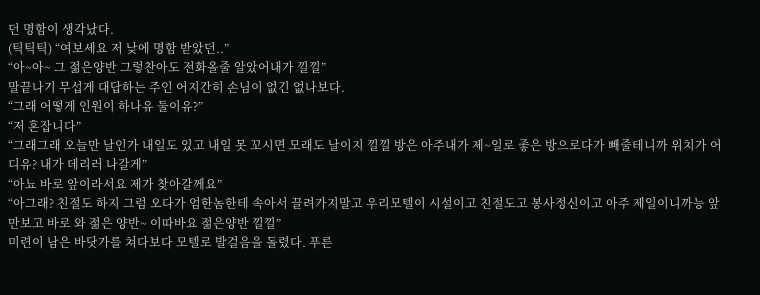던 명함이 생각났다.
(틱틱틱) “여보세요 저 낮에 명함 받았던..”
“아~아~ 그 젊은양반 그렇찬아도 전화올줄 알았어내가 낄낄”
말끝나기 무섭게 대답하는 주인 어지간히 손님이 없긴 없나보다.
“그래 어떻게 인원이 하나유 둘이유?”
“저 혼잡니다”
“그래그래 오늘만 날인가 내일도 있고 내일 못 꼬시면 모래도 날이지 낄낄 방은 아주내가 제~일로 좋은 방으로다가 빼줄테니까 위치가 어디유? 내가 데리러 나갈게”
“아뇨 바로 앞이라서요 제가 찾아갈께요”
“아그래? 친절도 하지 그럼 오다가 엄한놈한테 속아서 끌려가지말고 우리모텔이 시설이고 친절도고 봉사정신이고 아주 제일이니까능 앞만보고 바로 와 젊은 양반~ 이따바요 젊은양반 낄낄”
미련이 남은 바닷가를 쳐다보다 모텔로 발걸음을 돌렸다. 푸른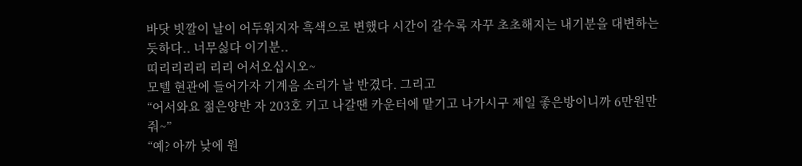바닷 빗깔이 날이 어두워지자 흑색으로 변했다 시간이 갈수록 자꾸 초초해지는 내기분을 대변하는듯하다.. 너무싫다 이기분..
띠리리리리 리리 어서오십시오~
모텔 현관에 들어가자 기계음 소리가 날 반겼다. 그리고
“어서와요 젊은양반 자 203호 키고 나갈땐 카운터에 맡기고 나가시구 제일 좋은방이니까 6만원만줘~”
“예? 아까 낮에 원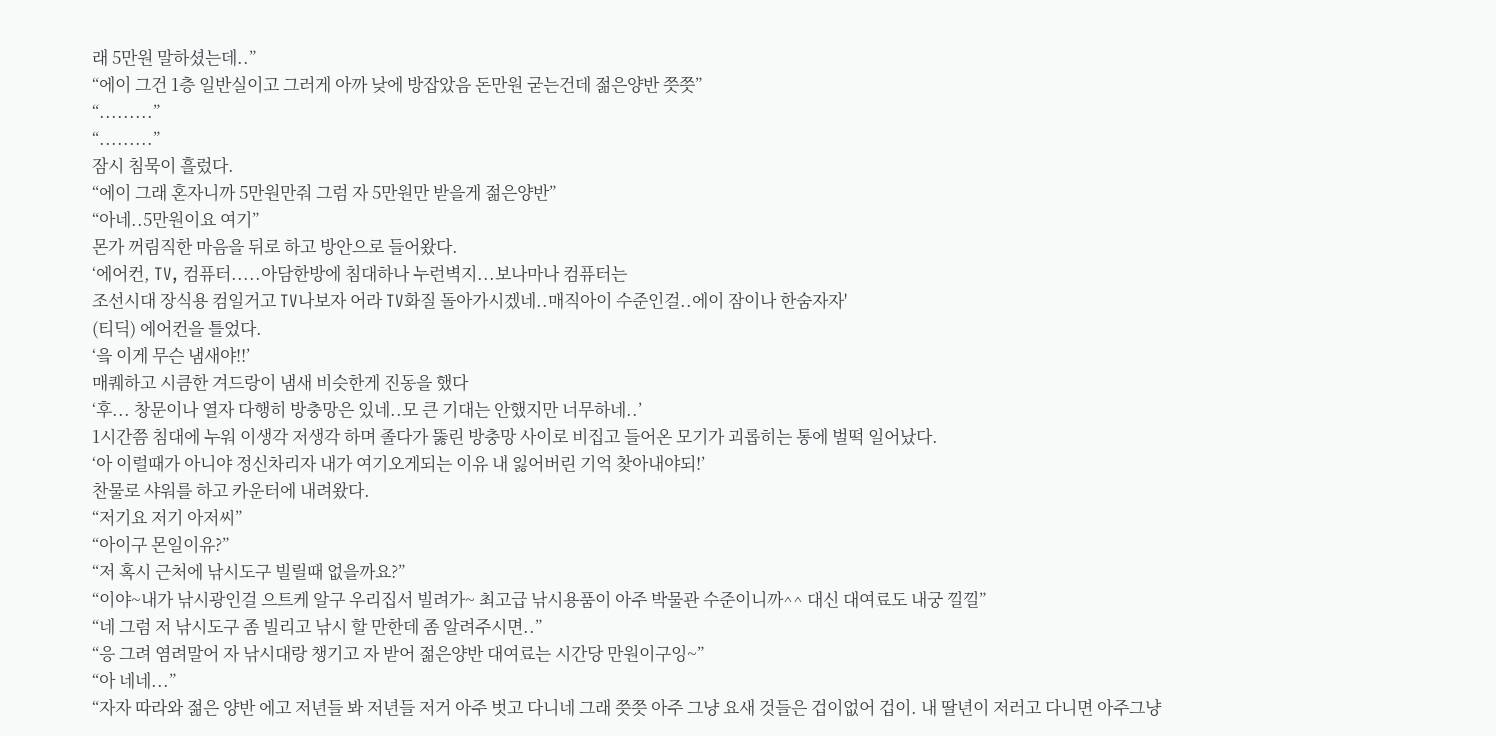래 5만원 말하셨는데..”
“에이 그건 1층 일반실이고 그러게 아까 낮에 방잡았음 돈만원 굳는건데 젊은양반 쯧쯧”
“.........”
“.........”
잠시 침묵이 흘렀다.
“에이 그래 혼자니까 5만원만줘 그럼 자 5만원만 받을게 젊은양반”
“아네..5만원이요 여기”
몬가 꺼림직한 마음을 뒤로 하고 방안으로 들어왔다.
‘에어컨, TV, 컴퓨터.....아담한방에 침대하나 누런벽지...보나마나 컴퓨터는
조선시대 장식용 컴일거고 TV나보자 어라 TV화질 돌아가시겠네..매직아이 수준인걸..에이 잠이나 한숨자자'
(티딕) 에어컨을 틀었다.
‘읔 이게 무슨 냄새야!!’
매퀘하고 시큼한 겨드랑이 냄새 비슷한게 진동을 했다
‘후... 창문이나 열자 다행히 방충망은 있네..모 큰 기대는 안했지만 너무하네..’
1시간쯤 침대에 누워 이생각 저생각 하며 졸다가 뚫린 방충망 사이로 비집고 들어온 모기가 괴롭히는 통에 벌떡 일어났다.
‘아 이럴때가 아니야 정신차리자 내가 여기오게되는 이유 내 잃어버린 기억 찾아내야되!’
찬물로 샤워를 하고 카운터에 내려왔다.
“저기요 저기 아저씨”
“아이구 몬일이유?”
“저 혹시 근처에 낚시도구 빌릴때 없을까요?”
“이야~내가 낚시광인걸 으트케 알구 우리집서 빌려가~ 최고급 낚시용품이 아주 박물관 수준이니까^^ 대신 대여료도 내궁 낄낄”
“네 그럼 저 낚시도구 좀 빌리고 낚시 할 만한데 좀 알려주시면..”
“응 그려 염려말어 자 낚시대랑 챙기고 자 받어 젊은양반 대여료는 시간당 만원이구잉~”
“아 네네...”
“자자 따라와 젊은 양반 에고 저년들 봐 저년들 저거 아주 벗고 다니네 그래 쯧쯧 아주 그냥 요새 것들은 겁이없어 겁이. 내 딸년이 저러고 다니면 아주그냥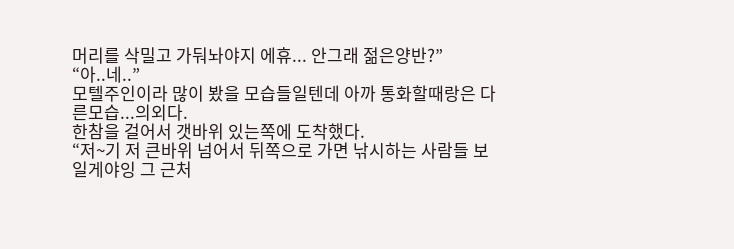머리를 삭밀고 가둬놔야지 에휴... 안그래 젊은양반?”
“아..네..”
모텔주인이라 많이 봤을 모습들일텐데 아까 통화할때랑은 다른모습...의외다.
한참을 걸어서 갯바위 있는쪽에 도착했다.
“저~기 저 큰바위 넘어서 뒤쪽으로 가면 낚시하는 사람들 보일게야잉 그 근처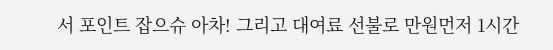서 포인트 잡으슈 아차! 그리고 대여료 선불로 만원먼저 1시간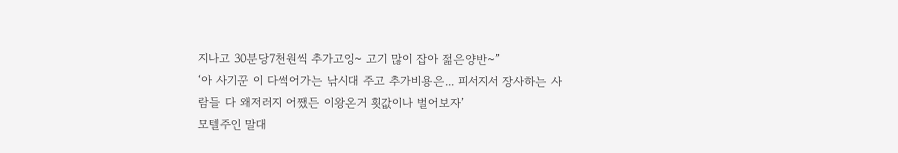지나고 30분당7천원씩 추가고잉~ 고기 많이 잡아 젊은양반~”
‘아 사기꾼 이 다썩어가는 낚시대 주고 추가비용은... 피서지서 장사하는 사람들 다 왜저러지 어쨌든 이왕온거 횟값이나 벌어보자’
모텔주인 말대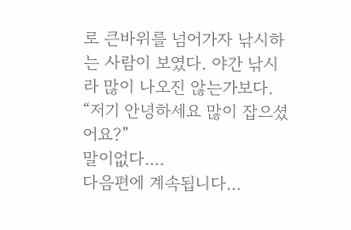로 큰바위를 넘어가자 낚시하는 사람이 보였다. 야간 낚시라 많이 나오진 않는가보다.
“저기 안녕하세요 많이 잡으셨어요?”
말이없다....
다음편에 계속됩니다...